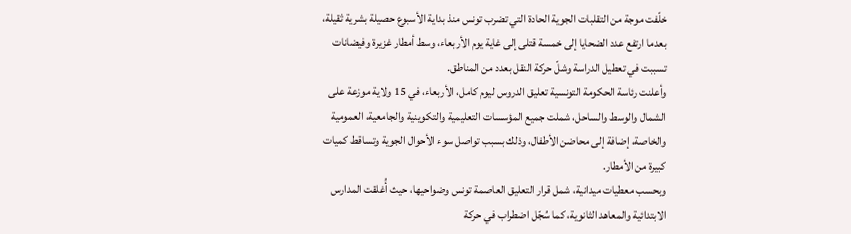خلّفت موجة من التقلبات الجوية الحادة التي تضرب تونس منذ بداية الأسبوع حصيلة بشرية ثقيلة، بعدما ارتفع عدد الضحايا إلى خمسة قتلى إلى غاية يوم الأربعاء، وسط أمطار غزيرة وفيضانات تسببت في تعطيل الدراسة وشلّ حركة النقل بعدد من المناطق.
وأعلنت رئاسة الحكومة التونسية تعليق الدروس ليوم كامل، الأربعاء، في 15 ولاية موزعة على الشمال والوسط والساحل، شملت جميع المؤسسات التعليمية والتكوينية والجامعية، العمومية والخاصة، إضافة إلى محاضن الأطفال، وذلك بسبب تواصل سوء الأحوال الجوية وتساقط كميات كبيرة من الأمطار.
وبحسب معطيات ميدانية، شمل قرار التعليق العاصمة تونس وضواحيها، حيث أُغلقت المدارس الابتدائية والمعاهد الثانوية، كما سُجّل اضطراب في حركة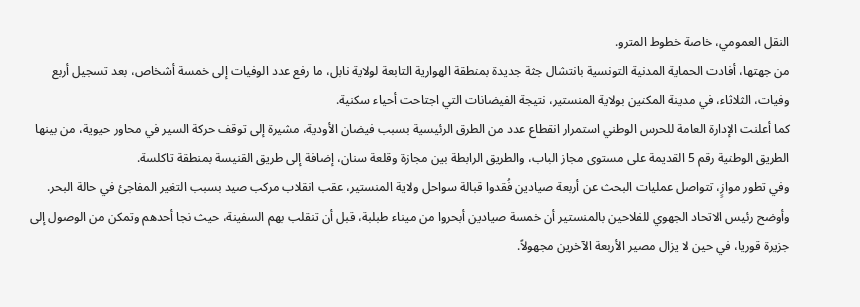النقل العمومي، خاصة خطوط المترو.
من جهتها، أفادت الحماية المدنية التونسية بانتشال جثة جديدة بمنطقة الهوارية التابعة لولاية نابل، ما رفع عدد الوفيات إلى خمسة أشخاص، بعد تسجيل أربع وفيات، الثلاثاء، في مدينة المكنين بولاية المنستير، نتيجة الفيضانات التي اجتاحت أحياء سكنية.
كما أعلنت الإدارة العامة للحرس الوطني استمرار انقطاع عدد من الطرق الرئيسية بسبب فيضان الأودية، مشيرة إلى توقف حركة السير في محاور حيوية، من بينها الطريق الوطنية رقم 5 القديمة على مستوى مجاز الباب، والطريق الرابطة بين مجازة وقلعة سنان، إضافة إلى طريق القنيسة بمنطقة تاكلسة.
وفي تطور موازٍ، تتواصل عمليات البحث عن أربعة صيادين فُقدوا قبالة سواحل ولاية المنستير، عقب انقلاب مركب صيد بسبب التغير المفاجئ في حالة البحر. وأوضح رئيس الاتحاد الجهوي للفلاحين بالمنستير أن خمسة صيادين أبحروا من ميناء طبلبة، قبل أن تنقلب بهم السفينة، حيث نجا أحدهم وتمكن من الوصول إلى جزيرة قوريا، في حين لا يزال مصير الأربعة الآخرين مجهولاً.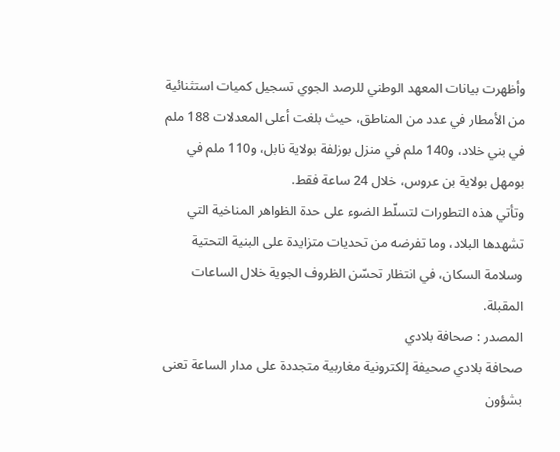وأظهرت بيانات المعهد الوطني للرصد الجوي تسجيل كميات استثنائية من الأمطار في عدد من المناطق، حيث بلغت أعلى المعدلات 188 ملم في بني خلاد، و140 ملم في منزل بوزلفة بولاية نابل، و110 ملم في بومهل بولاية بن عروس، خلال 24 ساعة فقط.
وتأتي هذه التطورات لتسلّط الضوء على حدة الظواهر المناخية التي تشهدها البلاد، وما تفرضه من تحديات متزايدة على البنية التحتية وسلامة السكان، في انتظار تحسّن الظروف الجوية خلال الساعات المقبلة.
المصدر : صحافة بلادي
صحافة بلادي صحيفة إلكترونية مغاربية متجددة على مدار الساعة تعنى بشؤون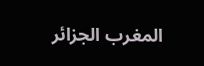المغرب الجزائر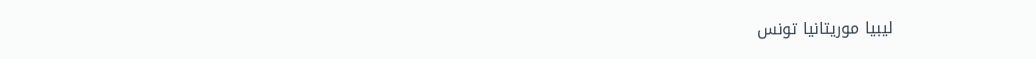ليبيا موريتانيا تونس